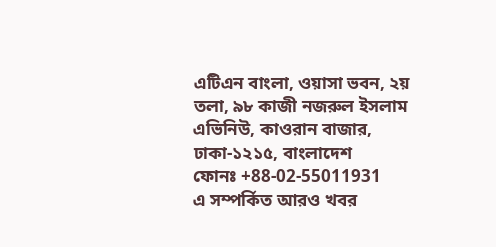এটিএন বাংলা, ওয়াসা ভবন, ২য় তলা, ৯৮ কাজী নজরুল ইসলাম এভিনিউ, কাওরান বাজার, ঢাকা-১২১৫, বাংলাদেশ
ফোনঃ +88-02-55011931
এ সম্পর্কিত আরও খবর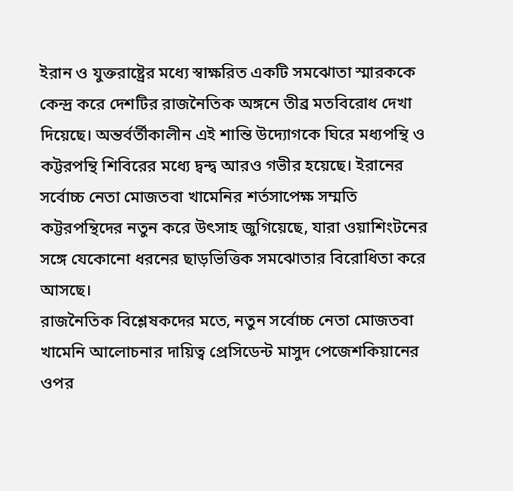ইরান ও যুক্তরাষ্ট্রের মধ্যে স্বাক্ষরিত একটি সমঝোতা স্মারককে কেন্দ্র করে দেশটির রাজনৈতিক অঙ্গনে তীব্র মতবিরোধ দেখা দিয়েছে। অন্তর্বর্তীকালীন এই শান্তি উদ্যোগকে ঘিরে মধ্যপন্থি ও কট্টরপন্থি শিবিরের মধ্যে দ্বন্দ্ব আরও গভীর হয়েছে। ইরানের সর্বোচ্চ নেতা মোজতবা খামেনির শর্তসাপেক্ষ সম্মতি কট্টরপন্থিদের নতুন করে উৎসাহ জুগিয়েছে, যারা ওয়াশিংটনের সঙ্গে যেকোনো ধরনের ছাড়ভিত্তিক সমঝোতার বিরোধিতা করে আসছে।
রাজনৈতিক বিশ্লেষকদের মতে, নতুন সর্বোচ্চ নেতা মোজতবা খামেনি আলোচনার দায়িত্ব প্রেসিডেন্ট মাসুদ পেজেশকিয়ানের ওপর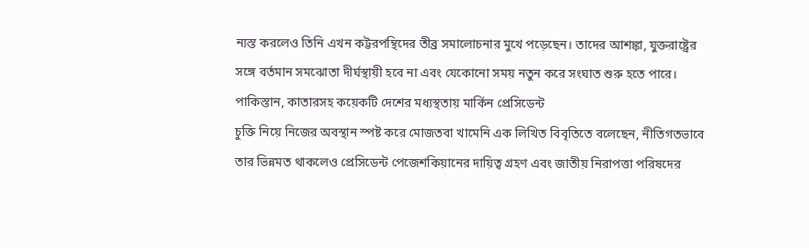ন্যস্ত করলেও তিনি এখন কট্টরপন্থিদের তীব্র সমালোচনার মুখে পড়েছেন। তাদের আশঙ্কা, যুক্তরাষ্ট্রের সঙ্গে বর্তমান সমঝোতা দীর্ঘস্থায়ী হবে না এবং যেকোনো সময় নতুন করে সংঘাত শুরু হতে পারে। পাকিস্তান, কাতারসহ কয়েকটি দেশের মধ্যস্থতায় মার্কিন প্রেসিডেন্ট
চুক্তি নিয়ে নিজের অবস্থান স্পষ্ট করে মোজতবা খামেনি এক লিখিত বিবৃতিতে বলেছেন, নীতিগতভাবে তার ভিন্নমত থাকলেও প্রেসিডেন্ট পেজেশকিয়ানের দায়িত্ব গ্রহণ এবং জাতীয় নিরাপত্তা পরিষদের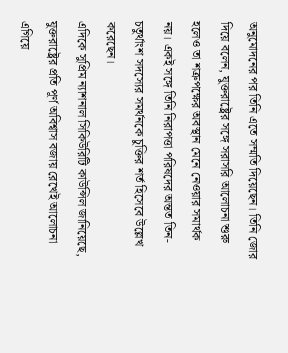অনুমোদনের পর তিনি এতে সম্মতি দিয়েছেন। তিনি জোর দিয়ে বলেন, যুক্তরাষ্ট্রের সঙ্গে সরাসরি আলোচনা শুরু হলেও তা শত্রুপক্ষের অবস্থান মেনে নেওয়ার সমার্থক নয়। একই সঙ্গে তিনি নিরাপত্তা পরিষদের অন্তত তিন-চতুর্থাংশ সদস্যের সমর্থনকে চুক্তির শর্ত হিসেবে উল্লেখ করেছেন।
এদিকে সুপ্রিম ন্যাশনাল সিকিউরিটি কাউন্সিল জানিয়েছে, যুক্তরাষ্ট্রের প্রতি পূর্ণ অবিশ্বাস বজায় রেখেই আলোচনা এগিয়ে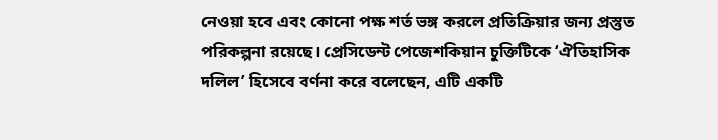নেওয়া হবে এবং কোনো পক্ষ শর্ত ভঙ্গ করলে প্রতিক্রিয়ার জন্য প্রস্তুত পরিকল্পনা রয়েছে। প্রেসিডেন্ট পেজেশকিয়ান চুক্তিটিকে ‘ঐতিহাসিক দলিল’ হিসেবে বর্ণনা করে বলেছেন, এটি একটি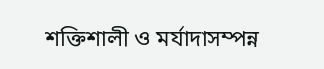শক্তিশালী ও মর্যাদাসম্পন্ন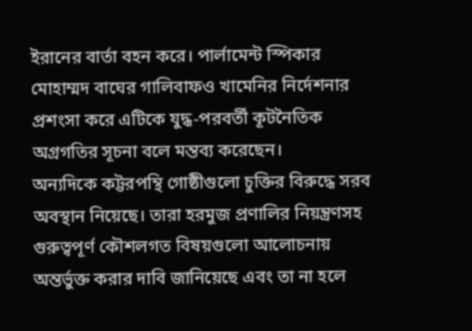ইরানের বার্তা বহন করে। পার্লামেন্ট স্পিকার মোহাম্মদ বাঘের গালিবাফও খামেনির নির্দেশনার প্রশংসা করে এটিকে যুদ্ধ-পরবর্তী কূটনৈতিক অগ্রগতির সূচনা বলে মন্তব্য করেছেন।
অন্যদিকে কট্টরপন্থি গোষ্ঠীগুলো চুক্তির বিরুদ্ধে সরব অবস্থান নিয়েছে। তারা হরমুজ প্রণালির নিয়ন্ত্রণসহ গুরুত্বপূর্ণ কৌশলগত বিষয়গুলো আলোচনায় অন্তর্ভুক্ত করার দাবি জানিয়েছে এবং তা না হলে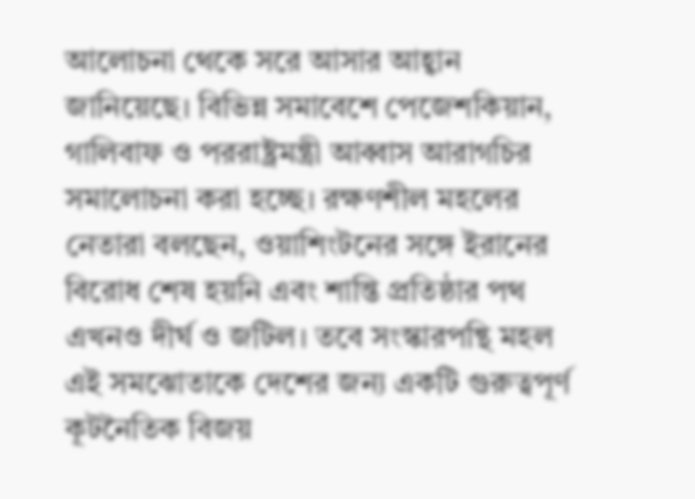আলোচনা থেকে সরে আসার আহ্বান জানিয়েছে। বিভিন্ন সমাবেশে পেজেশকিয়ান, গালিবাফ ও পররাষ্ট্রমন্ত্রী আব্বাস আরাগচির সমালোচনা করা হচ্ছে। রক্ষণশীল মহলের নেতারা বলছেন, ওয়াশিংটনের সঙ্গে ইরানের বিরোধ শেষ হয়নি এবং শান্তি প্রতিষ্ঠার পথ এখনও দীর্ঘ ও জটিল। তবে সংস্কারপন্থি মহল এই সমঝোতাকে দেশের জন্য একটি গুরুত্বপূর্ণ কূটনৈতিক বিজয়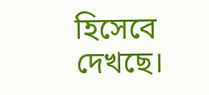হিসেবে দেখছে।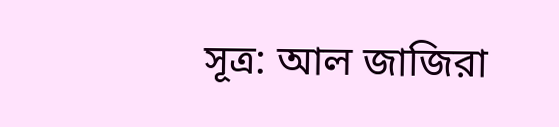সূত্র: আল জাজিরা